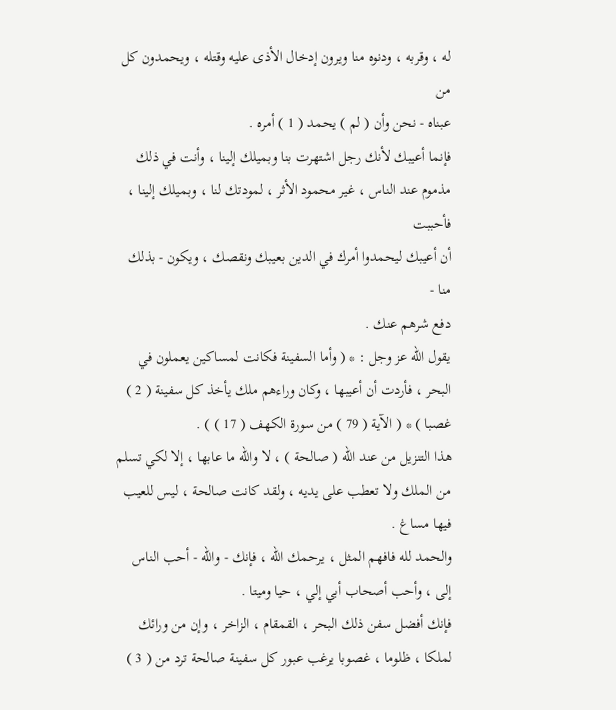له ، وقربه ، ودنوه منا ويرون إدخال الأذى عليه وقتله ، ويحمدون كل من
عبناه - نحن وأن ( لم ) يحمد ( 1 ) أمره .
فإنما أعيبك لأنك رجل اشتهرت بنا وبميلك إلينا ، وأنت في ذلك
مذموم عند الناس ، غير محمود الأثر ، لمودتك لنا ، وبميلك إلينا ، فأحببت
أن أعيبك ليحمدوا أمرك في الدين بعيبك ونقصك ، ويكون - بذلك منا -
دفع شرهم عنك .
يقول الله عز وجل : * ( وأما السفينة فكانت لمساكين يعملون في
البحر ، فأردت أن أعيبها ، وكان وراءهم ملك يأخذ كل سفينة ( 2 ) غصبا ) * ( الآية ( 79 ) من سورة الكهف ( 17 ) ) .
هذا التنزيل من عند الله ( صالحة ) ، لا والله ما عابها ، إلا لكي تسلم
من الملك ولا تعطب على يديه ، ولقد كانت صالحة ، ليس للعيب فيها مساغ .
والحمد لله فافهم المثل ، يرحمك الله ، فإنك - والله - أحب الناس
إلى ، وأحب أصحاب أبي إلي ، حيا وميتا .
فإنك أفضل سفن ذلك البحر ، القمقام ، الزاخر ، وإن من ورائك
لملكا ، ظلوما ، غصوبا يرغب عبور كل سفينة صالحة ترد من ( 3 )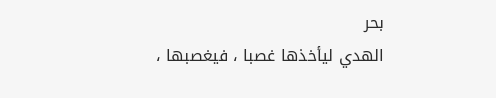بحر
الهدي ليأخذها غصبا ، فيغصبها ،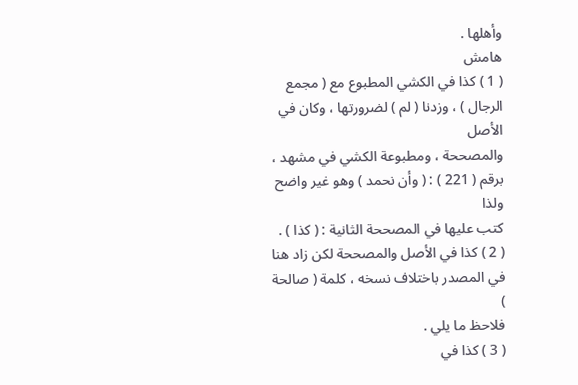وأهلها .
هامش
( 1 ) كذا في الكشي المطبوع مع ( مجمع الرجال ) ، وزدنا ( لم ) لضرورتها ، وكان في الأصل
والمصححة ، ومطبوعة الكشي في مشهد ، برقم ( 221 ) : ( وأن نحمد ) وهو غير واضح ولذا
كتب عليها في المصححة الثانية : ( كذا ) .
( 2 ) كذا في الأصل والمصححة لكن زاد هنا في المصدر باختلاف نسخه ، كلمة ( صالحة )
فلاحظ ما يلي .
( 3 ) كذا في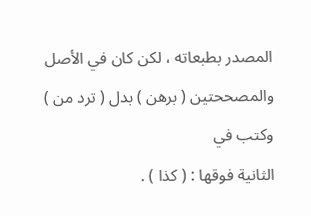المصدر بطبعاته ، لكن كان في الأصل والمصححتين ( برهن ) بدل ( ترد من ) وكتب في
الثانية فوقها : ( كذا ) .